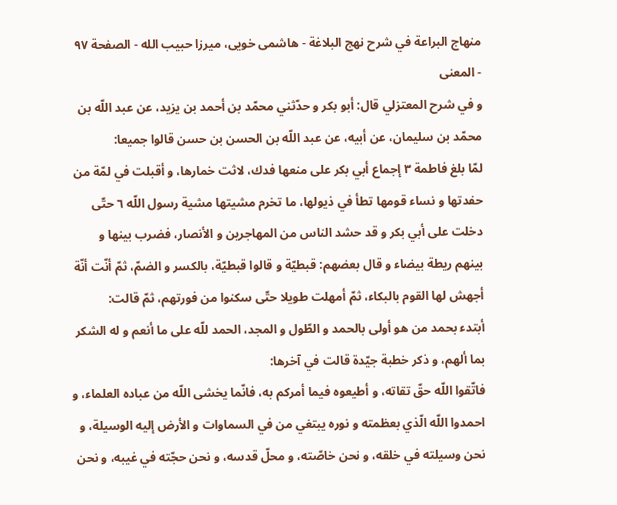منهاج البراعة في شرح نهج البلاغة - هاشمى خويى، ميرزا حبيب الله - الصفحة ٩٧ - المعنى
و في شرح المعتزلي قال: أبو بكر و حدّثني محمّد بن أحمد بن يزيد، عن عبد اللّه بن محمّد بن سليمان، عن أبيه، عن عبد اللّه بن الحسن بن حسن قالوا جميعا:
لمّا بلغ فاطمة ٣ إجماع أبي بكر على منعها فدك، لاثت خمارها، و أقبلت في لمّة من حفدتها و نساء قومها تطأ في ذيولها، ما تخرم مشيتها مشية رسول اللّه ٦ حتّى دخلت على أبي بكر و قد حشد الناس من المهاجرين و الأنصار، فضرب بينها و بينهم ريطة بيضاء و قال بعضهم: قبطيّة و قالوا قبطيّة، بالكسر و الضمّ، ثمّ أنّت أنّة أجهش لها القوم بالبكاء، ثمّ أمهلت طويلا حتّى سكنوا من فورتهم، ثمّ قالت:
أبتدء بحمد من هو أولى بالحمد و الطّول و المجد، الحمد للّه على ما أنعم و له الشكر بما ألهم، و ذكر خطبة جيّدة قالت في آخرها:
فاتّقوا اللّه حقّ تقاته، و أطيعوه فيما أمركم به، فانّما يخشى اللّه من عباده العلماء، و احمدوا اللّه الّذي بعظمته و نوره يبتغي من في السماوات و الأرض إليه الوسيلة، و نحن وسيلته في خلقه، و نحن خاصّته، و محلّ قدسه، و نحن حجّته في غيبه، و نحن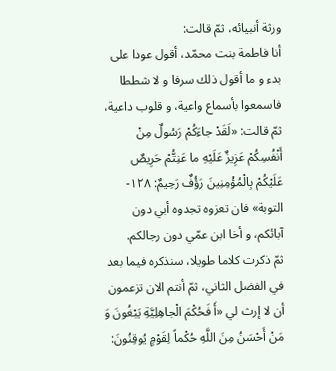ورثة أنبيائه، ثمّ قالت:
أنا فاطمة بنت محمّد، أقول عودا على بدء و ما أقول ذلك سرفا و لا شططا فاسمعوا بأسماع واعية، و قلوب داعية، ثمّ قالت: «لَقَدْ جاءَكُمْ رَسُولٌ مِنْ أَنْفُسِكُمْ عَزِيزٌ عَلَيْهِ ما عَنِتُّمْ حَرِيصٌ عَلَيْكُمْ بِالْمُؤْمِنِينَ رَؤُفٌ رَحِيمٌ: ١٢٨- التوبة» فان تعزوه تجدوه أبي دون آبائكم، و أخا ابن عمّي دون رجالكم.
ثمّ ذكرت كلاما طويلا، سنذكره فيما بعد في الفضل الثاني، ثمّ أنتم الان تزعمون أن لا إرث لي «أَ فَحُكْمَ الْجاهِلِيَّةِ يَبْغُونَ وَ مَنْ أَحْسَنُ مِنَ اللَّهِ حُكْماً لِقَوْمٍ يُوقِنُونَ: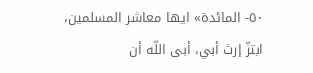٥٠- المائدة» ايها معاشر المسلمين، ابتزّ إرث أبي، أبى اللّه أن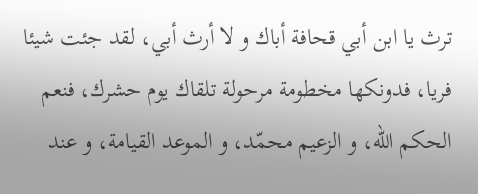ترث يا ابن أبي قحافة أباك و لا أرث أبي، لقد جئت شيئا فريا، فدونكها مخطومة مرحولة تلقاك يوم حشرك، فنعم الحكم اللّه، و الزعيم محمّد، و الموعد القيامة، و عند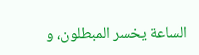الساعة يخسر المبطلون، و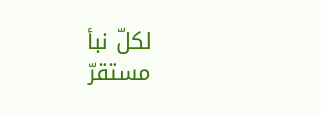لكلّ نبأ مستقرّ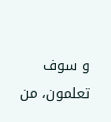و سوف تعلمون، من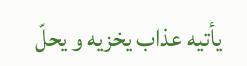يأتيه عذاب يخزيه و يحلّ